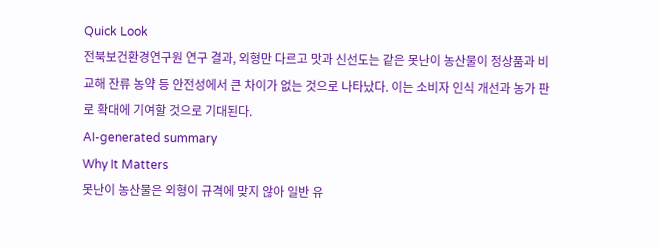Quick Look
전북보건환경연구원 연구 결과, 외형만 다르고 맛과 신선도는 같은 못난이 농산물이 정상품과 비교해 잔류 농약 등 안전성에서 큰 차이가 없는 것으로 나타났다. 이는 소비자 인식 개선과 농가 판로 확대에 기여할 것으로 기대된다.
AI-generated summary
Why It Matters
못난이 농산물은 외형이 규격에 맞지 않아 일반 유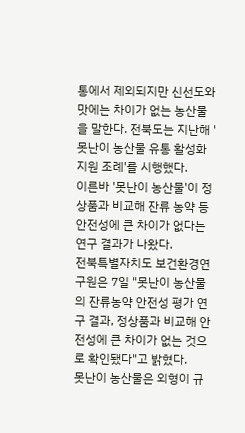통에서 제외되지만 신선도와 맛에는 차이가 없는 농산물을 말한다. 전북도는 지난해 '못난이 농산물 유통 활성화 지원 조례'를 시행했다.
이른바 '못난이 농산물'이 정상품과 비교해 잔류 농약 등 안전성에 큰 차이가 없다는 연구 결과가 나왔다.
전북특별자치도 보건환경연구원은 7일 "못난이 농산물의 잔류농약 안전성 평가 연구 결과, 정상품과 비교해 안전성에 큰 차이가 없는 것으로 확인됐다"고 밝혔다.
못난이 농산물은 외형이 규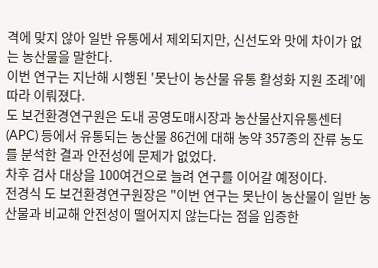격에 맞지 않아 일반 유통에서 제외되지만, 신선도와 맛에 차이가 없는 농산물을 말한다.
이번 연구는 지난해 시행된 '못난이 농산물 유통 활성화 지원 조례'에 따라 이뤄졌다.
도 보건환경연구원은 도내 공영도매시장과 농산물산지유통센터(APC) 등에서 유통되는 농산물 86건에 대해 농약 357종의 잔류 농도를 분석한 결과 안전성에 문제가 없었다.
차후 검사 대상을 100여건으로 늘려 연구를 이어갈 예정이다.
전경식 도 보건환경연구원장은 "이번 연구는 못난이 농산물이 일반 농산물과 비교해 안전성이 떨어지지 않는다는 점을 입증한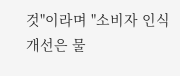것"이라며 "소비자 인식 개선은 물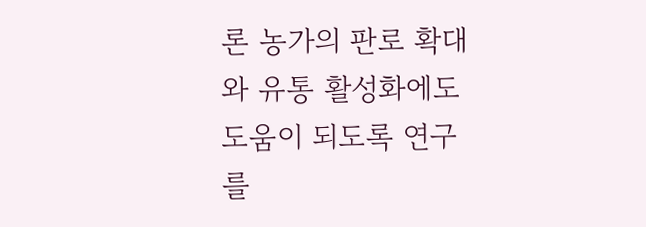론 농가의 판로 확대와 유통 활성화에도 도움이 되도록 연구를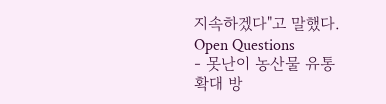지속하겠다"고 말했다.
Open Questions
- 못난이 농산물 유통 확대 방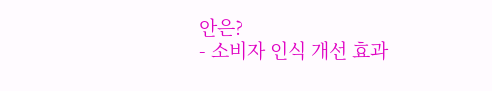안은?
- 소비자 인식 개선 효과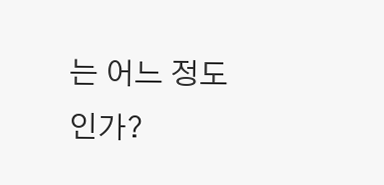는 어느 정도인가?